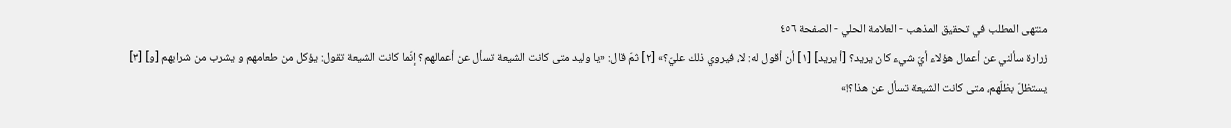منتهى المطلب في تحقيق المذهب - العلامة الحلي - الصفحة ٤٥٦
زرارة سألني عن أعمال هؤلاء أيّ شيء كان يريد؟ [أ يريد] [١] أن أقول له: لا، فيروي ذلك عليّ؟» [٢] ثمّ قال: «يا وليد متى كانت الشيعة تسأل عن أعمالهم؟ إنّما كانت الشيعة تقول: يؤكل من طعامهم و يشرب من شرابهم [و] [٣] يستظلّ بظلّهم، متى كانت الشيعة تسأل عن هذا؟!»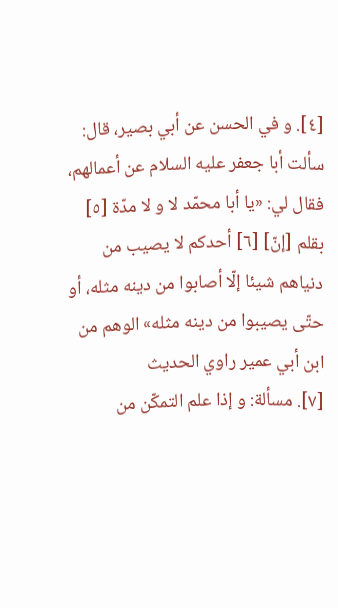[٤]. و في الحسن عن أبي بصير، قال: سألت أبا جعفر عليه السلام عن أعمالهم، فقال لي: «يا أبا محمّد لا و لا مدّة [٥] بقلم [إنّ] [٦] أحدكم لا يصيب من دنياهم شيئا إلّا أصابوا من دينه مثله، أو حتّى يصيبوا من دينه مثله» الوهم من ابن أبي عمير راوي الحديث
[٧]. مسألة: و إذا علم التمكّن من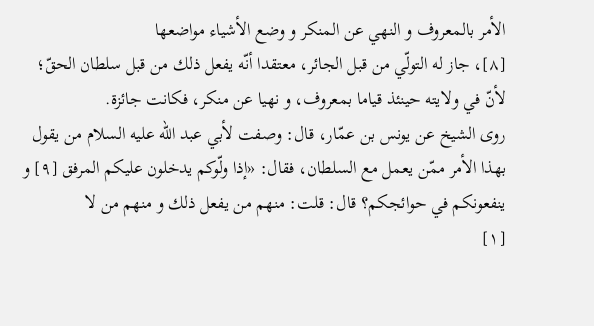الأمر بالمعروف و النهي عن المنكر و وضع الأشياء مواضعها
[٨]، جاز له التولّي من قبل الجائر، معتقدا أنّه يفعل ذلك من قبل سلطان الحقّ؛ لأنّ في ولايته حينئذ قياما بمعروف، و نهيا عن منكر، فكانت جائزة.
روى الشيخ عن يونس بن عمّار، قال: وصفت لأبي عبد اللّه عليه السلام من يقول بهذا الأمر ممّن يعمل مع السلطان، فقال: «إذا ولّوكم يدخلون عليكم المرفق [٩] و ينفعونكم في حوائجكم؟ قال: قلت: منهم من يفعل ذلك و منهم من لا
[١]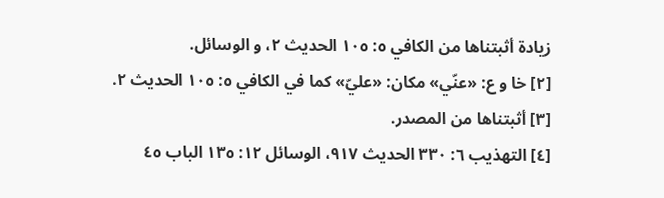زيادة أثبتناها من الكافي ٥: ١٠٥ الحديث ٢، و الوسائل.
[٢] خا و ع: «عنّي» مكان: «عليّ» كما في الكافي ٥: ١٠٥ الحديث ٢.
[٣] أثبتناها من المصدر.
[٤] التهذيب ٦: ٣٣٠ الحديث ٩١٧، الوسائل ١٢: ١٣٥ الباب ٤٥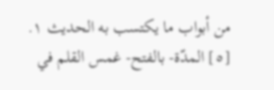من أبواب ما يكتسب به الحديث ١.
[٥] المدّة- بالفتح- غمس القلم في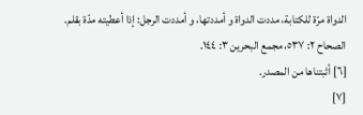الدواة مرّة للكتابة، مددت الدواة و أمددتها، و أمددت الرجل: إذا أعطيته مدّة بقلم. الصحاح ٢: ٥٣٧، مجمع البحرين ٣: ١٤٤.
[٦] أثبتناها من المصدر.
[٧]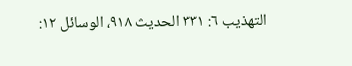التهذيب ٦: ٣٣١ الحديث ٩١٨، الوسائل ١٢: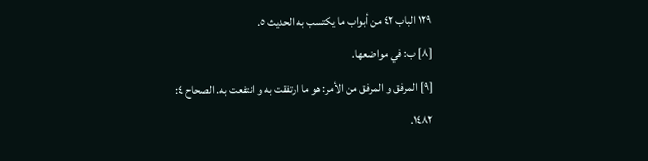١٢٩ الباب ٤٢ من أبواب ما يكتسب به الحديث ٥.
[٨] ب: في مواضعها.
[٩] المرفق و المرفق من الأمر: هو ما ارتفقت به و انتفعت به. الصحاح ٤: ١٤٨٢.